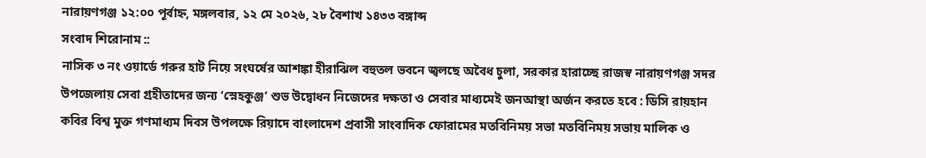নারায়ণগঞ্জ ১২:০০ পূর্বাহ্ন, মঙ্গলবার, ১২ মে ২০২৬, ২৮ বৈশাখ ১৪৩৩ বঙ্গাব্দ
সংবাদ শিরোনাম ::
নাসিক ৩ নং ওয়ার্ডে গরুর হাট নিয়ে সংঘর্ষের আশঙ্কা হীরাঝিল বহুতল ভবনে জ্বলছে অবৈধ চুলা, সরকার হারাচ্ছে রাজস্ব নারায়ণগঞ্জ সদর উপজেলায় সেবা গ্রহীতাদের জন্য ‘স্নেহকুঞ্জ’ শুভ উদ্বোধন নিজেদের দক্ষতা ও সেবার মাধ্যমেই জনআস্থা অর্জন করতে হবে : ডিসি রায়হান কবির বিশ্ব মুক্ত গণমাধ্যম দিবস উপলক্ষে রিয়াদে বাংলাদেশ প্রবাসী সাংবাদিক ফোরামের মতবিনিময় সভা মতবিনিময় সভায় মালিক ও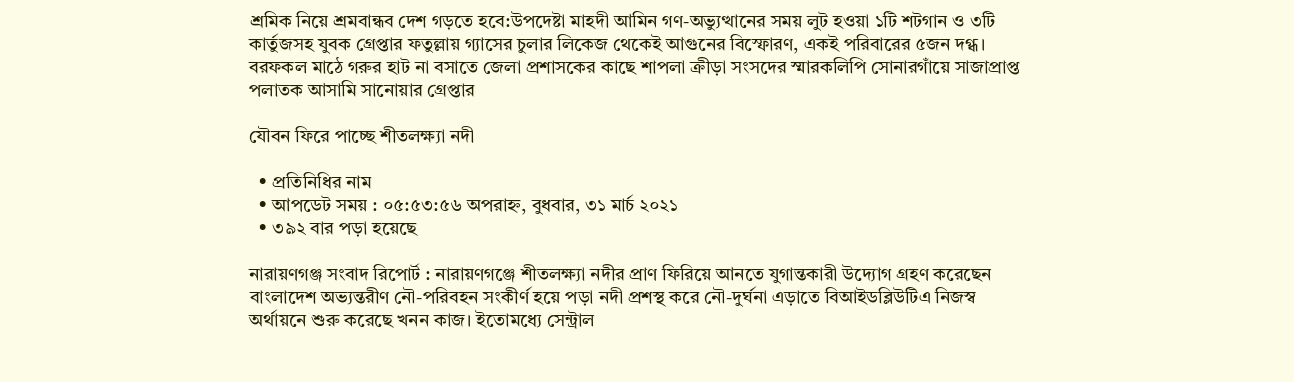শ্রমিক নিয়ে শ্রমবান্ধব দেশ গড়তে হবে:উপদেষ্টা মাহদী আমিন গণ-অভ্যুত্থানের সময় লুট হওয়া ১টি শটগান ও ৩টি কার্তুজসহ যুবক গ্রেপ্তার ফতুল্লায় গ্যাসের চুলার লিকেজ থেকেই আগুনের বিস্ফোরণ, একই পরিবারের ৫জন দগ্ধ। বরফকল মাঠে গরুর হাট না বসাতে জেলা প্রশাসকের কাছে শাপলা ক্রীড়া সংসদের স্মারকলিপি সোনারগাঁয়ে সাজাপ্রাপ্ত পলাতক আসামি সানোয়ার গ্রেপ্তার

যৌবন ফিরে পাচ্ছে শীতলক্ষ্যা নদী

  • প্রতিনিধির নাম
  • আপডেট সময় : ০৫:৫৩:৫৬ অপরাহ্ন, বুধবার, ৩১ মার্চ ২০২১
  • ৩৯২ বার পড়া হয়েছে

নারায়ণগঞ্জ সংবাদ রিপোর্ট : নারায়ণগঞ্জে শীতলক্ষ্যা নদীর প্রাণ ফিরিয়ে আনতে যুগান্তকারী উদ্যোগ গ্রহণ করেছেন বাংলাদেশ অভ্যন্তরীণ নৌ-পরিবহন সংকীর্ণ হয়ে পড়া নদী প্রশস্থ করে নৌ-দুর্ঘনা এড়াতে বিআইডব্লিউটিএ নিজস্ব অর্থায়নে শুরু করেছে খনন কাজ। ইতোমধ্যে সেন্ট্রাল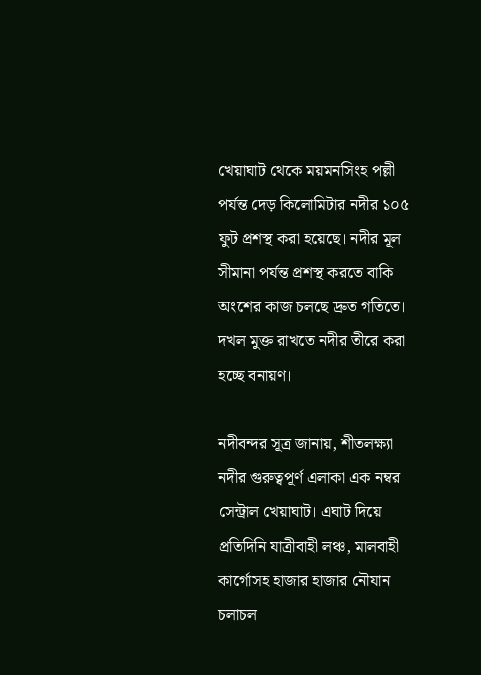খেয়াঘাট থেকে ময়মনসিংহ পল্লী পর্যন্ত দেড় কিলোমিটার নদীর ১০৫ ফুট প্রশস্থ করা হয়েছে। নদীর মূল সীমানা পর্যন্ত প্রশস্থ করতে বাকি অংশের কাজ চলছে দ্রুত গতিতে। দখল মুক্ত রাখতে নদীর তীরে করা হচ্ছে বনায়ণ।

নদীবন্দর সূত্র জানায়, শীতলক্ষ্যা নদীর গুরুত্বপূর্ণ এলাকা এক নম্বর সেন্ট্রাল খেয়াঘাট। এঘাট দিয়ে প্রতিদিনি যাত্রীবাহী লঞ্চ, মালবাহী কার্গোসহ হাজার হাজার নৌযান চলাচল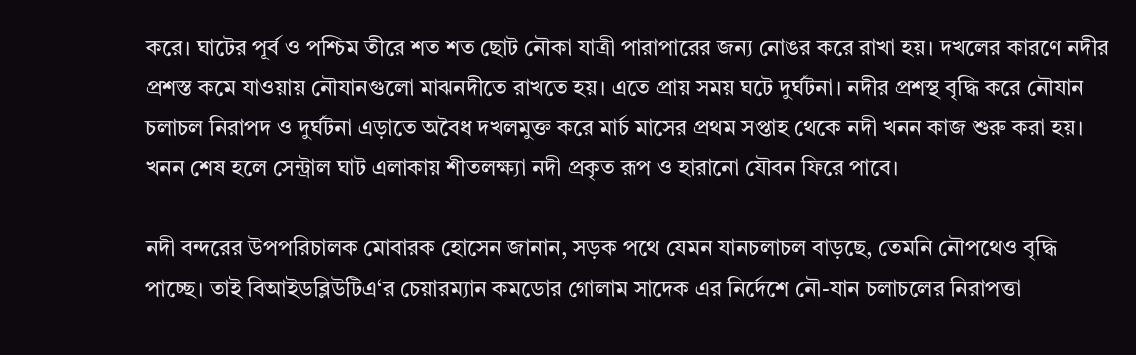করে। ঘাটের পূর্ব ও পশ্চিম তীরে শত শত ছোট নৌকা যাত্রী পারাপারের জন্য নোঙর করে রাখা হয়। দখলের কারণে নদীর প্রশস্ত কমে যাওয়ায় নৌযানগুলো মাঝনদীতে রাখতে হয়। এতে প্রায় সময় ঘটে দুর্ঘটনা। নদীর প্রশস্থ বৃদ্ধি করে নৌযান চলাচল নিরাপদ ও দুর্ঘটনা এড়াতে অবৈধ দখলমুক্ত করে মার্চ মাসের প্রথম সপ্তাহ থেকে নদী খনন কাজ শুরু করা হয়। খনন শেষ হলে সেন্ট্রাল ঘাট এলাকায় শীতলক্ষ্যা নদী প্রকৃত রূপ ও হারানো যৌবন ফিরে পাবে।

নদী বন্দরের উপপরিচালক মোবারক হোসেন জানান, সড়ক পথে যেমন যানচলাচল বাড়ছে, তেমনি নৌপথেও বৃদ্ধি পাচ্ছে। তাই বিআইডব্লিউটিএ‘র চেয়ারম্যান কমডোর গোলাম সাদেক এর নির্দেশে নৌ-যান চলাচলের নিরাপত্তা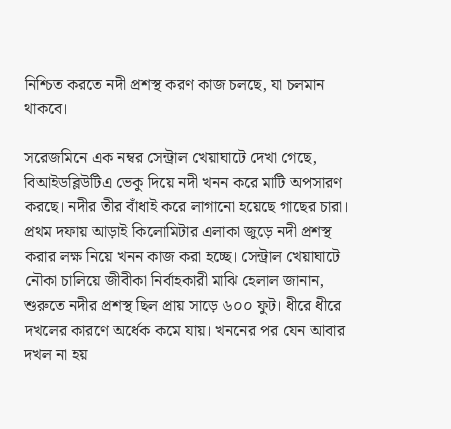নিশ্চিত করতে নদী প্রশস্থ করণ কাজ চলছে, যা চলমান থাকবে।

সরেজমিনে এক নম্বর সেন্ট্রাল খেয়াঘাটে দেখা গেছে, বিআইডব্লিউটিএ ভেকু দিয়ে নদী খনন করে মাটি অপসারণ করছে। নদীর তীর বাঁধাই করে লাগানো হয়েছে গাছের চারা। প্রথম দফায় আড়াই কিলোমিটার এলাকা জুড়ে নদী প্রশস্থ করার লক্ষ নিয়ে খনন কাজ করা হচ্ছে। সেন্ট্রাল খেয়াঘাটে নৌকা চালিয়ে জীবীকা নির্বাহকারী মাঝি হেলাল জানান, শুরুতে নদীর প্রশস্থ ছিল প্রায় সাড়ে ৬০০ ফুট। ধীরে ধীরে দখলের কারণে অর্ধেক কমে যায়। খননের পর যেন আবার দখল না হয়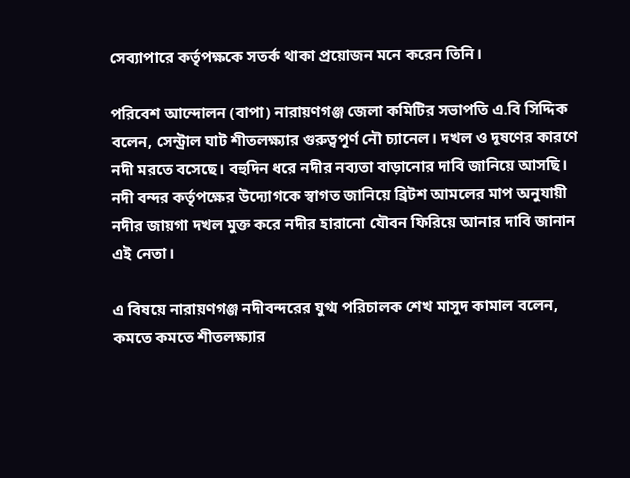সেব্যাপারে কর্তৃপক্ষকে সতর্ক থাকা প্রয়োজন মনে করেন তিনি।

পরিবেশ আন্দোলন (বাপা) নারায়ণগঞ্জ জেলা কমিটির সভাপতি এ.বি সিদ্দিক বলেন, সেন্ট্রাল ঘাট শীতলক্ষ্যার গুরুত্বপূর্ণ নৌ চ্যানেল। দখল ও দূষণের কারণে নদী মরতে বসেছে। বহুদিন ধরে নদীর নব্যতা বাড়ানোর দাবি জানিয়ে আসছি। নদী বন্দর কর্তৃপক্ষের উদ্যোগকে স্বাগত জানিয়ে ব্রিটশ আমলের মাপ অনুযায়ী নদীর জায়গা দখল মুক্ত করে নদীর হারানো যৌবন ফিরিয়ে আনার দাবি জানান এই নেতা।

এ বিষয়ে নারায়ণগঞ্জ নদীবন্দরের যুগ্ম পরিচালক শেখ মাসুদ কামাল বলেন, কমতে কমতে শীতলক্ষ্যার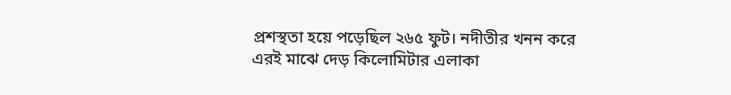প্রশস্থতা হয়ে পড়েছিল ২৬৫ ফুট। নদীতীর খনন করে এরই মাঝে দেড় কিলোমিটার এলাকা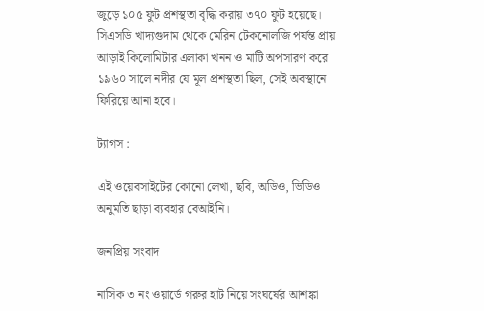জুড়ে ১০৫ ফুট প্রশস্থতা বৃদ্ধি করায় ৩৭০ ফুট হয়েছে। সিএসডি খাদ্যগুদাম থেকে মেরিন টেকনোলজি পর্যন্ত প্রায় আড়াই কিলোমিটার এলাকা খনন ও মাটি অপসারণ করে ১৯৬০ সালে নদীর যে মূল প্রশস্থতা ছিল, সেই অবস্থানে ফিরিয়ে আনা হবে।

ট্যাগস :

এই ওয়েবসাইটের কোনো লেখা, ছবি, অডিও, ভিডিও অনুমতি ছাড়া ব্যবহার বেআইনি।

জনপ্রিয় সংবাদ

নাসিক ৩ নং ওয়ার্ডে গরুর হাট নিয়ে সংঘর্ষের আশঙ্কা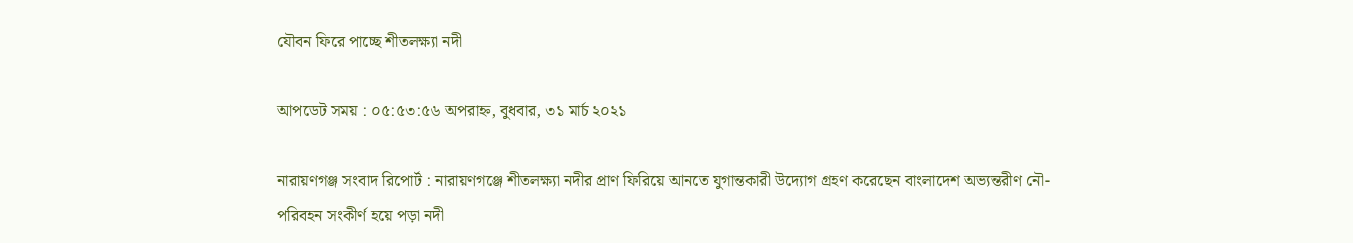যৌবন ফিরে পাচ্ছে শীতলক্ষ্যা নদী

আপডেট সময় : ০৫:৫৩:৫৬ অপরাহ্ন, বুধবার, ৩১ মার্চ ২০২১

নারায়ণগঞ্জ সংবাদ রিপোর্ট : নারায়ণগঞ্জে শীতলক্ষ্যা নদীর প্রাণ ফিরিয়ে আনতে যুগান্তকারী উদ্যোগ গ্রহণ করেছেন বাংলাদেশ অভ্যন্তরীণ নৌ-পরিবহন সংকীর্ণ হয়ে পড়া নদী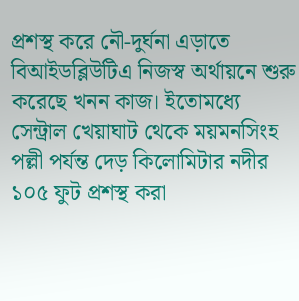প্রশস্থ করে নৌ-দুর্ঘনা এড়াতে বিআইডব্লিউটিএ নিজস্ব অর্থায়নে শুরু করেছে খনন কাজ। ইতোমধ্যে সেন্ট্রাল খেয়াঘাট থেকে ময়মনসিংহ পল্লী পর্যন্ত দেড় কিলোমিটার নদীর ১০৫ ফুট প্রশস্থ করা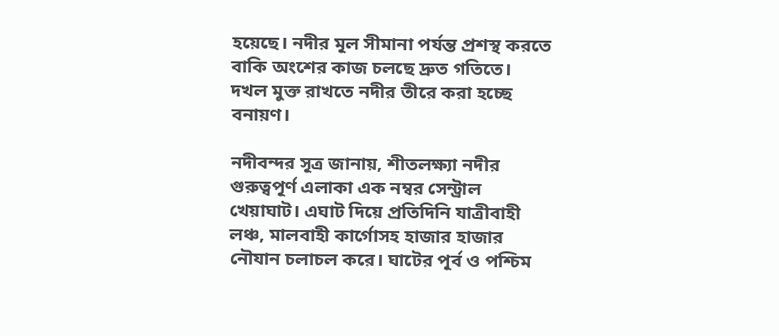হয়েছে। নদীর মূল সীমানা পর্যন্ত প্রশস্থ করতে বাকি অংশের কাজ চলছে দ্রুত গতিতে। দখল মুক্ত রাখতে নদীর তীরে করা হচ্ছে বনায়ণ।

নদীবন্দর সূত্র জানায়, শীতলক্ষ্যা নদীর গুরুত্বপূর্ণ এলাকা এক নম্বর সেন্ট্রাল খেয়াঘাট। এঘাট দিয়ে প্রতিদিনি যাত্রীবাহী লঞ্চ, মালবাহী কার্গোসহ হাজার হাজার নৌযান চলাচল করে। ঘাটের পূর্ব ও পশ্চিম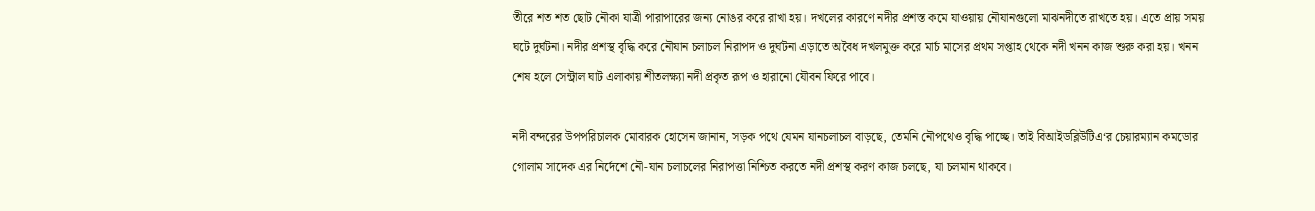তীরে শত শত ছোট নৌকা যাত্রী পারাপারের জন্য নোঙর করে রাখা হয়। দখলের কারণে নদীর প্রশস্ত কমে যাওয়ায় নৌযানগুলো মাঝনদীতে রাখতে হয়। এতে প্রায় সময় ঘটে দুর্ঘটনা। নদীর প্রশস্থ বৃদ্ধি করে নৌযান চলাচল নিরাপদ ও দুর্ঘটনা এড়াতে অবৈধ দখলমুক্ত করে মার্চ মাসের প্রথম সপ্তাহ থেকে নদী খনন কাজ শুরু করা হয়। খনন শেষ হলে সেন্ট্রাল ঘাট এলাকায় শীতলক্ষ্যা নদী প্রকৃত রূপ ও হারানো যৌবন ফিরে পাবে।

নদী বন্দরের উপপরিচালক মোবারক হোসেন জানান, সড়ক পথে যেমন যানচলাচল বাড়ছে, তেমনি নৌপথেও বৃদ্ধি পাচ্ছে। তাই বিআইডব্লিউটিএ‘র চেয়ারম্যান কমডোর গোলাম সাদেক এর নির্দেশে নৌ-যান চলাচলের নিরাপত্তা নিশ্চিত করতে নদী প্রশস্থ করণ কাজ চলছে, যা চলমান থাকবে।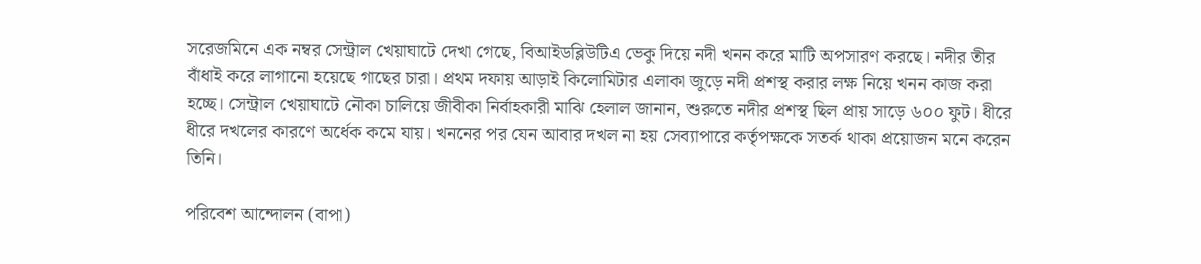সরেজমিনে এক নম্বর সেন্ট্রাল খেয়াঘাটে দেখা গেছে, বিআইডব্লিউটিএ ভেকু দিয়ে নদী খনন করে মাটি অপসারণ করছে। নদীর তীর বাঁধাই করে লাগানো হয়েছে গাছের চারা। প্রথম দফায় আড়াই কিলোমিটার এলাকা জুড়ে নদী প্রশস্থ করার লক্ষ নিয়ে খনন কাজ করা হচ্ছে। সেন্ট্রাল খেয়াঘাটে নৌকা চালিয়ে জীবীকা নির্বাহকারী মাঝি হেলাল জানান, শুরুতে নদীর প্রশস্থ ছিল প্রায় সাড়ে ৬০০ ফুট। ধীরে ধীরে দখলের কারণে অর্ধেক কমে যায়। খননের পর যেন আবার দখল না হয় সেব্যাপারে কর্তৃপক্ষকে সতর্ক থাকা প্রয়োজন মনে করেন তিনি।

পরিবেশ আন্দোলন (বাপা)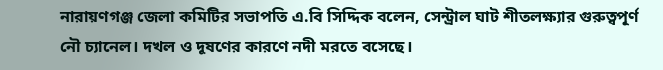নারায়ণগঞ্জ জেলা কমিটির সভাপতি এ.বি সিদ্দিক বলেন, সেন্ট্রাল ঘাট শীতলক্ষ্যার গুরুত্বপূর্ণ নৌ চ্যানেল। দখল ও দূষণের কারণে নদী মরতে বসেছে।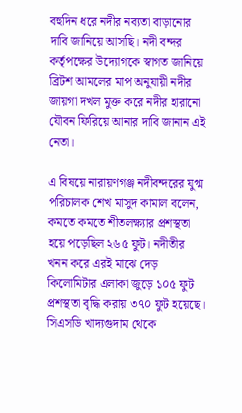বহুদিন ধরে নদীর নব্যতা বাড়ানোর দাবি জানিয়ে আসছি। নদী বন্দর কর্তৃপক্ষের উদ্যোগকে স্বাগত জানিয়ে ব্রিটশ আমলের মাপ অনুযায়ী নদীর জায়গা দখল মুক্ত করে নদীর হারানো যৌবন ফিরিয়ে আনার দাবি জানান এই নেতা।

এ বিষয়ে নারায়ণগঞ্জ নদীবন্দরের যুগ্ম পরিচালক শেখ মাসুদ কামাল বলেন, কমতে কমতে শীতলক্ষ্যার প্রশস্থতা হয়ে পড়েছিল ২৬৫ ফুট। নদীতীর খনন করে এরই মাঝে দেড় কিলোমিটার এলাকা জুড়ে ১০৫ ফুট প্রশস্থতা বৃদ্ধি করায় ৩৭০ ফুট হয়েছে। সিএসডি খাদ্যগুদাম থেকে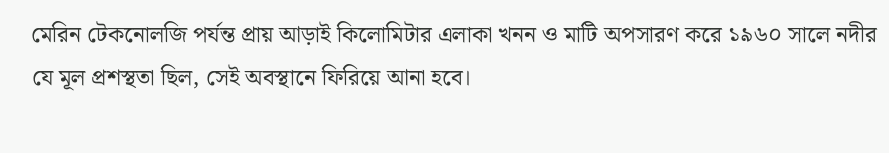মেরিন টেকনোলজি পর্যন্ত প্রায় আড়াই কিলোমিটার এলাকা খনন ও মাটি অপসারণ করে ১৯৬০ সালে নদীর যে মূল প্রশস্থতা ছিল, সেই অবস্থানে ফিরিয়ে আনা হবে।